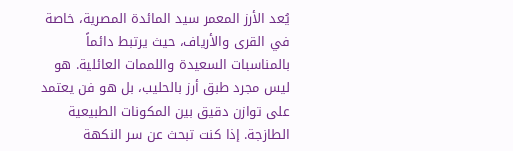يُعد الأرز المعمر سيد المائدة المصرية، خاصة في القرى والأرياف، حيث يرتبط دائماً بالمناسبات السعيدة واللممات العائلية. هو ليس مجرد طبق أرز بالحليب، بل هو فن يعتمد على توازن دقيق بين المكونات الطبيعية الطازجة. إذا كنت تبحث عن سر النكهة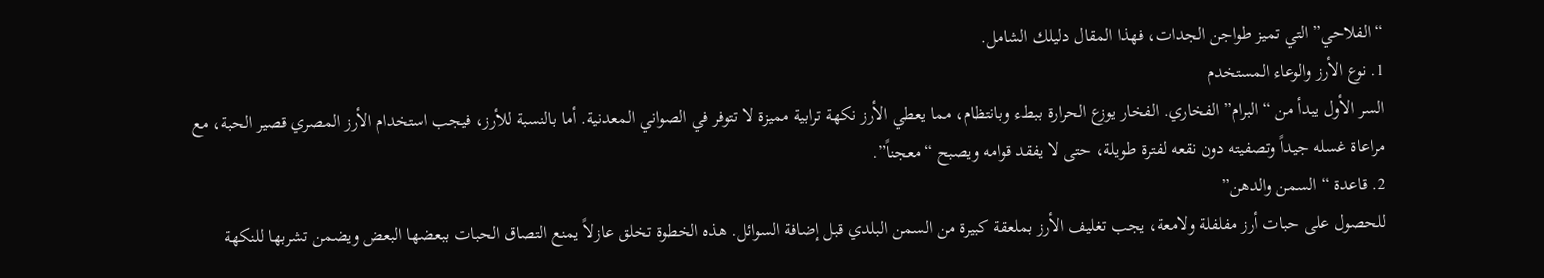“الفلاحي” التي تميز طواجن الجدات، فهذا المقال دليلك الشامل.
1. نوع الأرز والوعاء المستخدم
السر الأول يبدأ من “البرام” الفخاري. الفخار يوزع الحرارة ببطء وبانتظام، مما يعطي الأرز نكهة ترابية مميزة لا تتوفر في الصواني المعدنية. أما بالنسبة للأرز، فيجب استخدام الأرز المصري قصير الحبة، مع مراعاة غسله جيداً وتصفيته دون نقعه لفترة طويلة، حتى لا يفقد قوامه ويصبح “معجناً”.
2. قاعدة “السمن والدهن”
للحصول على حبات أرز مفلفلة ولامعة، يجب تغليف الأرز بملعقة كبيرة من السمن البلدي قبل إضافة السوائل. هذه الخطوة تخلق عازلاً يمنع التصاق الحبات ببعضها البعض ويضمن تشربها للنكهة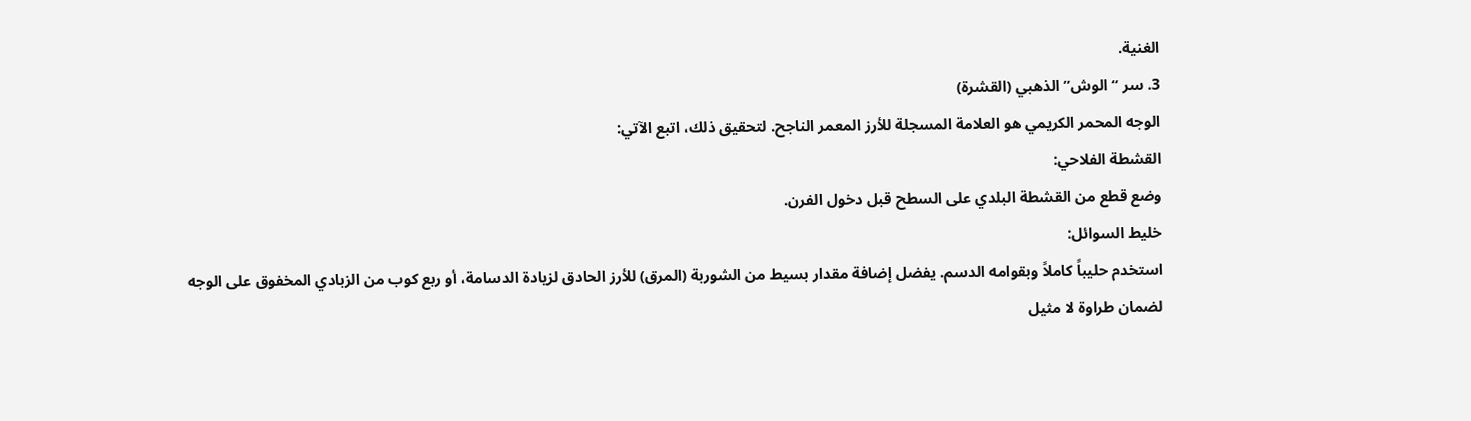الغنية.
3. سر “الوش” الذهبي (القشرة)
الوجه المحمر الكريمي هو العلامة المسجلة للأرز المعمر الناجح. لتحقيق ذلك، اتبع الآتي:
القشطة الفلاحي:
وضع قطع من القشطة البلدي على السطح قبل دخول الفرن.
خليط السوائل:
استخدم حليباً كاملاً وبقوامه الدسم. يفضل إضافة مقدار بسيط من الشوربة (المرق) للأرز الحادق لزيادة الدسامة، أو ربع كوب من الزبادي المخفوق على الوجه لضمان طراوة لا مثيل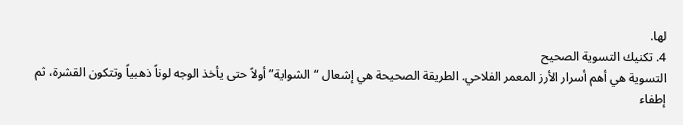لها.
4. تكنيك التسوية الصحيح
التسوية هي أهم أسرار الأرز المعمر الفلاحي. الطريقة الصحيحة هي إشعال “الشواية” أولاً حتى يأخذ الوجه لوناً ذهبياً وتتكون القشرة، ثم إطفاء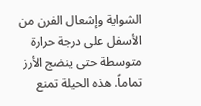الشواية وإشعال الفرن من الأسفل على درجة حرارة متوسطة حتى ينضج الأرز تماماً. هذه الحيلة تمنع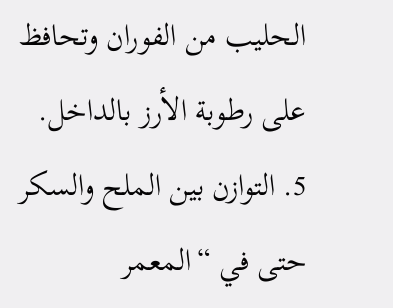الحليب من الفوران وتحافظ على رطوبة الأرز بالداخل.
5. التوازن بين الملح والسكر
حتى في “المعمر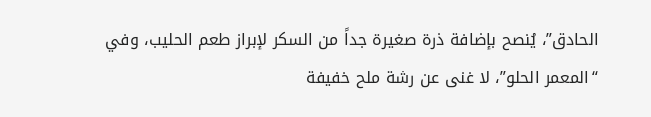الحادق”، يُنصح بإضافة ذرة صغيرة جداً من السكر لإبراز طعم الحليب، وفي “المعمر الحلو”، لا غنى عن رشة ملح خفيفة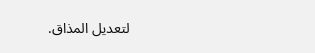لتعديل المذاق.